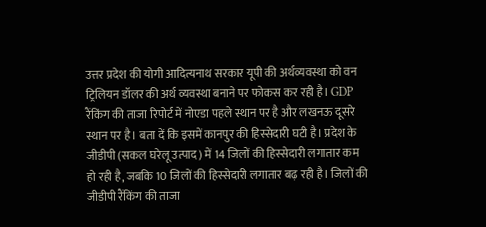उत्तर प्रदेश की योगी आदित्यनाथ सरकार यूपी की अर्थव्यवस्था को वन ट्रिलियन डॉलर की अर्थ व्यवस्था बनाने पर फोकस कर रही है। GDP रैंकिंग की ताजा रिपोर्ट में नोएडा पहले स्थान पर है और लखनऊ दूसरे स्थान पर है। बता दें कि इसमें कानपुर की हिस्सेदारी घटी है। प्रदेश के जीडीपी (सकल घरेलू उत्पाद) में 14 जिलों की हिस्सेदारी लगातार कम हो रही है, जबकि 10 जिलों की हिस्सेदारी लगातार बढ़ रही है। जिलों की जीडीपी रैंकिंग की ताजा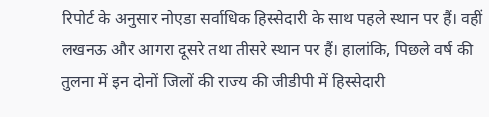रिपोर्ट के अनुसार नोएडा सर्वाधिक हिस्सेदारी के साथ पहले स्थान पर हैं। वहीं लखनऊ और आगरा दूसरे तथा तीसरे स्थान पर हैं। हालांकि, पिछले वर्ष की तुलना में इन दोनों जिलों की राज्य की जीडीपी में हिस्सेदारी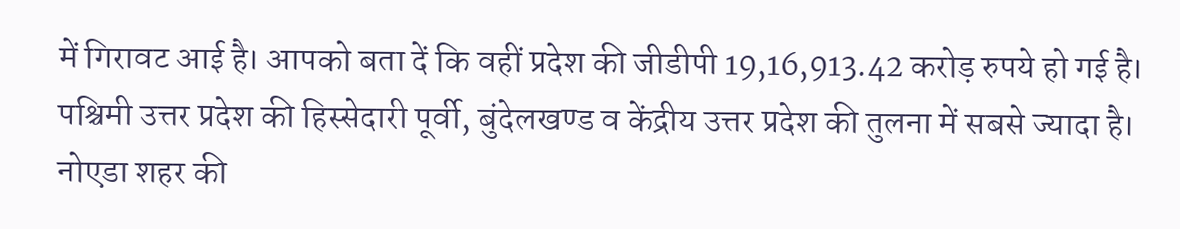में गिरावट आई है। आपको बता दें कि वहीं प्रदेश की जीडीपी 19,16,913.42 करोड़ रुपये हो गई है। पश्चिमी उत्तर प्रदेश की हिस्सेदारी पूर्वी, बुंदेलखण्ड व केंद्रीय उत्तर प्रदेश की तुलना में सबसे ज्यादा है।
नोएडा शहर की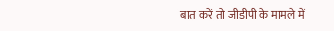बात करें तो जीडीपी के मामले में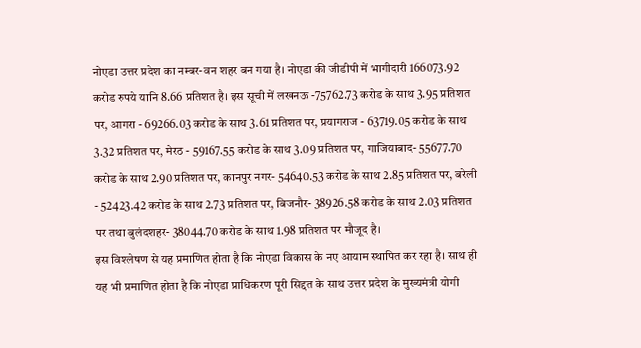नोएडा उत्तर प्रदेश का नम्बर-वन शहर बन गया है। नोएडा की जीडीपी में भागीदारी 166073.92 करोड रुपये यानि 8.66 प्रतिशत है। इस सूची में लखनऊ -75762.73 करोड के साथ 3.95 प्रतिशत पर, आगरा - 69266.03 करोड के साथ 3.61 प्रतिशत पर, प्रयागराज - 63719.05 करोड के साथ 3.32 प्रतिशत पर, मेरठ - 59167.55 करोड के साथ 3.09 प्रतिशत पर, गाजियाबाद- 55677.70 करोड के साथ 2.90 प्रतिशत पर, कानपुर नगर- 54640.53 करोड के साथ 2.85 प्रतिशत पर, बरेली - 52423.42 करोड के साथ 2.73 प्रतिशत पर, बिजनौर- 38926.58 करोड के साथ 2.03 प्रतिशत पर तथा बुलंदशहर- 38044.70 करोड के साथ 1.98 प्रतिशत पर मौजूद है।
इस विश्लेषण से यह प्रमाणित होता है कि नोएडा विकास के नए आयाम स्थापित कर रहा है। साथ ही यह भी प्रमाणित होता है कि नोएडा प्राधिकरण पूरी सिद्दत के साथ उत्तर प्रदेश के मुख्यमंत्री योगी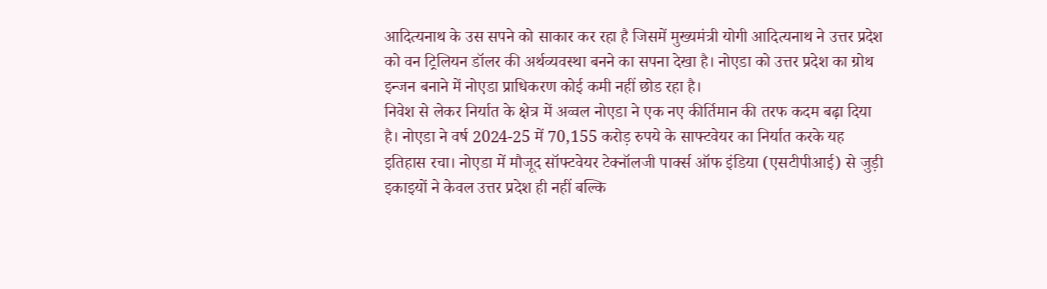आदित्यनाथ के उस सपने को साकार कर रहा है जिसमें मुख्यमंत्री योगी आदित्यनाथ ने उत्तर प्रदेश को वन ट्रिलियन डॉलर की अर्थव्यवस्था बनने का सपना देखा है। नोएडा को उत्तर प्रदेश का ग्रोथ इन्जन बनाने में नोएडा प्राधिकरण कोई कमी नहीं छोड रहा है।
निवेश से लेकर निर्यात के क्षेत्र में अव्वल नोएडा ने एक नए कीर्तिमान की तरफ कदम बढ़ा दिया है। नोएडा ने वर्ष 2024-25 में 70,155 करोड़ रुपये के साफ्टवेयर का निर्यात करके यह इतिहास रचा। नोएडा में मौजूद सॉफ्टवेयर टेक्नॉलजी पार्क्स ऑफ इंडिया (एसटीपीआई) से जुड़ी इकाइयों ने केवल उत्तर प्रदेश ही नहीं बल्कि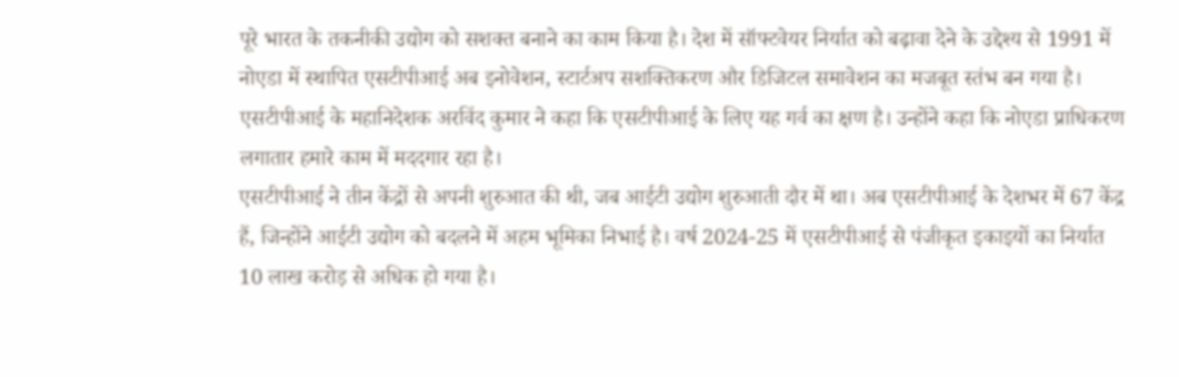पूरे भारत के तकनीकी उद्योग को सशक्त बनाने का काम किया है। देश में सॉफ्टवेयर निर्यात को बढ़ावा देने के उद्देश्य से 1991 में नोएडा में स्थापित एसटीपीआई अब इनोवेशन, स्टार्टअप सशक्तिकरण और डिजिटल समावेशन का मजबूत स्तंभ बन गया है। एसटीपीआई के महानिदेशक अरविंद कुमार ने कहा कि एसटीपीआई के लिए यह गर्व का क्षण है। उन्होंने कहा कि नोएडा प्राधिकरण लगातार हमारे काम में मददगार रहा है।
एसटीपीआई ने तीन केंद्रों से अपनी शुरुआत की थी, जब आईटी उद्योग शुरुआती दौर में था। अब एसटीपीआई के देशभर में 67 केंद्र हैं, जिन्होंने आईटी उद्योग को बदलने में अहम भूमिका निभाई है। वर्ष 2024-25 में एसटीपीआई से पंजीकृत इकाइयों का निर्यात 10 लाख करोड़ से अधिक हो गया है।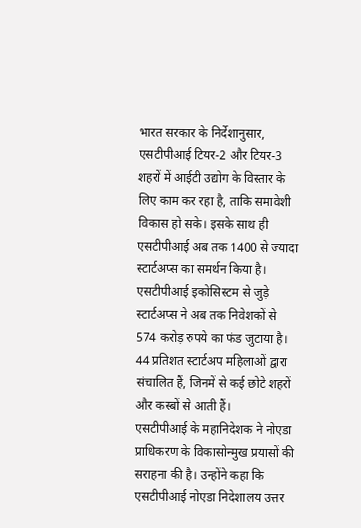भारत सरकार के निर्देशानुसार, एसटीपीआई टियर-2 और टियर-3 शहरों में आईटी उद्योग के विस्तार के लिए काम कर रहा है, ताकि समावेशी विकास हो सके। इसके साथ ही एसटीपीआई अब तक 1400 से ज्यादा स्टार्टअप्स का समर्थन किया है। एसटीपीआई इकोसिस्टम से जुड़े स्टार्टअप्स ने अब तक निवेशकों से 574 करोड़ रुपये का फंड जुटाया है। 44 प्रतिशत स्टार्टअप महिलाओं द्वारा संचालित हैं, जिनमें से कई छोटे शहरों और कस्बों से आती हैं।
एसटीपीआई के महानिदेशक ने नोएडा प्राधिकरण के विकासोन्मुख प्रयासों की सराहना की है। उन्होंने कहा कि एसटीपीआई नोएडा निदेशालय उत्तर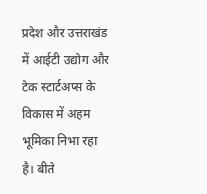प्रदेश और उत्तराखंड में आईटी उद्योग और टेक स्टार्टअप्स के विकास में अहम भूमिका निभा रहा है। बीते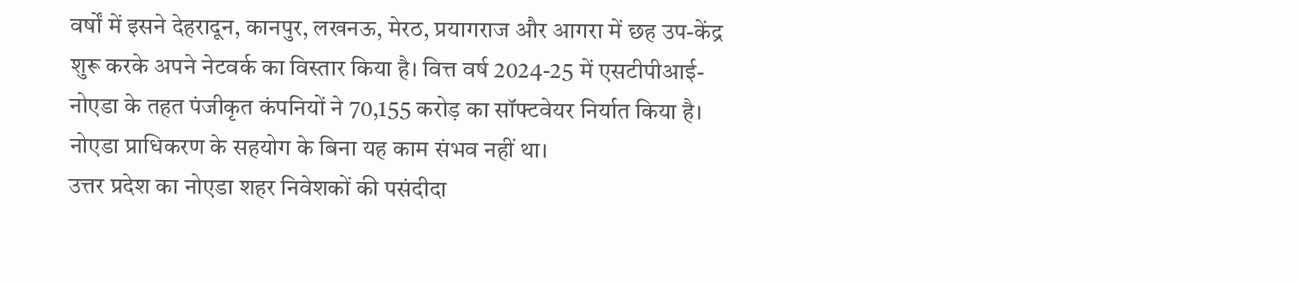वर्षों में इसने देहरादून, कानपुर, लखनऊ, मेरठ, प्रयागराज और आगरा में छह उप-केंद्र शुरू करके अपने नेटवर्क का विस्तार किया है। वित्त वर्ष 2024-25 में एसटीपीआई-नोएडा के तहत पंजीकृत कंपनियों ने 70,155 करोड़ का सॉफ्टवेयर निर्यात किया है। नोएडा प्राधिकरण के सहयोग के बिना यह काम संभव नहीं था।
उत्तर प्रदेश का नोएडा शहर निवेशकों की पसंदीदा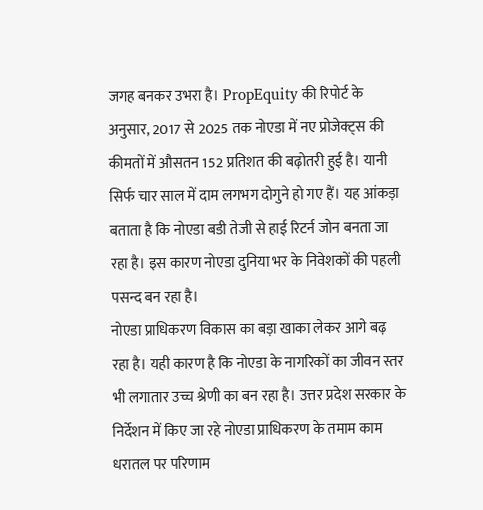जगह बनकर उभरा है। PropEquity की रिपोर्ट के अनुसार, 2017 से 2025 तक नोएडा में नए प्रोजेक्ट्स की कीमतों में औसतन 152 प्रतिशत की बढ़ोतरी हुई है। यानी सिर्फ चार साल में दाम लगभग दोगुने हो गए हैं। यह आंकड़ा बताता है कि नोएडा बडी तेजी से हाई रिटर्न जोन बनता जा रहा है। इस कारण नोएडा दुनिया भर के निवेशकों की पहली पसन्द बन रहा है।
नोएडा प्राधिकरण विकास का बड़ा खाका लेकर आगे बढ़ रहा है। यही कारण है कि नोएडा के नागरिकों का जीवन स्तर भी लगातार उच्च श्रेणी का बन रहा है। उत्तर प्रदेश सरकार के निर्देशन में किए जा रहे नोएडा प्राधिकरण के तमाम काम धरातल पर परिणाम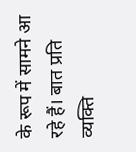के रूप में सामने आ रहे हैं। बात प्रति व्यक्ति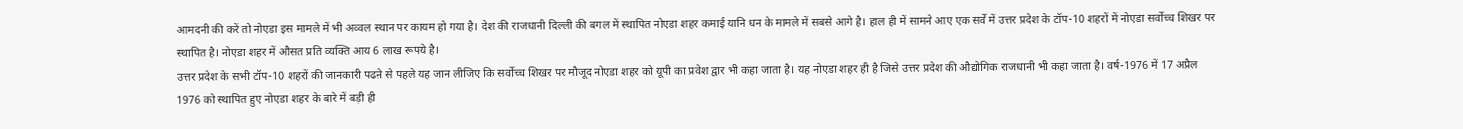आमदनी की करें तो नोएडा इस मामले में भी अव्वल स्थान पर कायम हो गया है। देश की राजधानी दिल्ली की बगल में स्थापित नोएडा शहर कमाई यानि धन के मामले में सबसे आगे है। हाल ही में सामने आए एक सर्वे में उत्तर प्रदेश के टॉप-10 शहरों में नोएडा सर्वोच्च शिखर पर स्थापित है। नोएडा शहर में औसत प्रति व्यक्ति आय 6 लाख रूपये है।
उत्तर प्रदेश के सभी टॉप-10 शहरों की जानकारी पढऩे से पहले यह जान लीजिए कि सर्वोच्च शिखर पर मौजूद नोएडा शहर को यूपी का प्रवेश द्वार भी कहा जाता है। यह नोएडा शहर ही है जिसे उत्तर प्रदेश की औद्योगिक राजधानी भी कहा जाता है। वर्ष-1976 में 17 अप्रैल 1976 को स्थापित हुए नोएडा शहर के बारे में बड़ी ही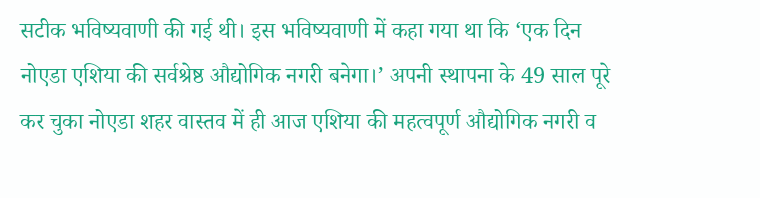सटीक भविष्यवाणी की गई थी। इस भविष्यवाणी में कहा गया था कि ‘एक दिन नोएडा एशिया की सर्वश्रेष्ठ औद्योगिक नगरी बनेगा।’ अपनी स्थापना के 49 साल पूरे कर चुका नोएडा शहर वास्तव में ही आज एशिया की महत्वपूर्ण औद्योगिक नगरी व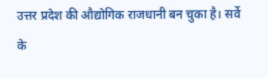उत्तर प्रदेश की औद्योगिक राजधानी बन चुका है। सर्वे के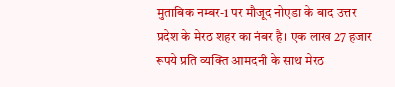मुताबिक नम्बर-1 पर मौजूद नोएडा के बाद उत्तर प्रदेश के मेरठ शहर का नंबर है। एक लाख 27 हजार रूपये प्रति व्यक्ति आमदनी के साथ मेरठ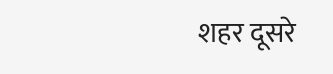शहर दूसरे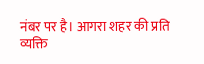नंबर पर है। आगरा शहर की प्रति व्यक्ति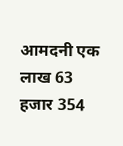आमदनी एक लाख 63 हजार 354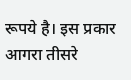रूपये है। इस प्रकार आगरा तीसरे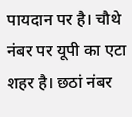पायदान पर है। चौथे नंबर पर यूपी का एटा शहर है। छठां नंबर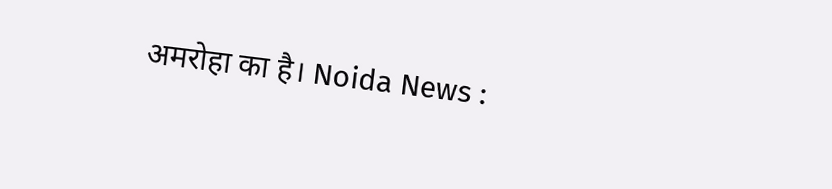अमरोहा का है। Noida News :